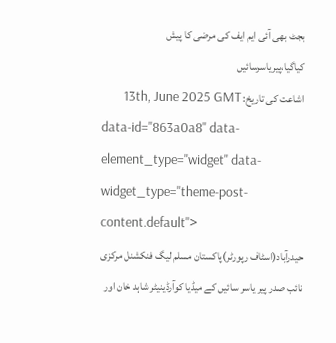بجٹ بھی آئی ایم ایف کی مرضی کا پیش کیاگیا،پیریاسرسائیں
اشاعت کی تاریخ: 13th, June 2025 GMT
data-id="863a0a8" data-element_type="widget" data-widget_type="theme-post-content.default">
حیدرآباد(اسٹاف رپورٹر)پاکستان مسلم لیگ فنکشنل مرکزی نائب صدر پیر یاسر سائیں کے میڈیا کوآرڈینیٹر شاہد خان اور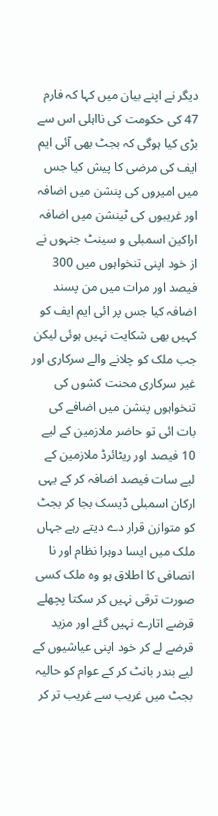دیگر نے اپنے بیان میں کہا کہ فارم 47 کی حکومت کی نااہلی اس سے بڑی کیا ہوگی کہ بجٹ بھی آئی ایم ایف کی مرضی کا پیش کیا جس میں امیروں کی پنشن میں اضافہ اور غریبوں کی ٹینشن میں اضافہ اراکین اسمبلی و سینٹ جنہوں نے از خود اپنی تنخواہوں میں 300 فیصد اور مرات میں من پسند اضافہ کیا جس پر ائی ایم ایف کو کہیں بھی شکایت نہیں ہوئی لیکن جب ملک کو چلانے والے سرکاری اور غیر سرکاری محنت کشوں کی تنخواہوں پنشن میں اضافے کی بات ائی تو حاضر ملازمین کے لیے 10 فیصد اور ریٹائرڈ ملازمین کے لیے سات فیصد اضافہ کر کے یہی ارکان اسمبلی ڈیسک بجا کر بجٹ کو متوازن قرار دے دیتے رہے جہاں ملک میں ایسا دوہرا نظام اور نا انصافی کا اطلاق ہو وہ ملک کسی صورت ترقی نہیں کر سکتا پچھلے قرضے اتارے نہیں گئے اور مزید قرضے لے کر خود اپنی عیاشیوں کے لیے بندر بانٹ کر کے عوام کو حالیہ بجٹ میں غریب سے غریب تر کر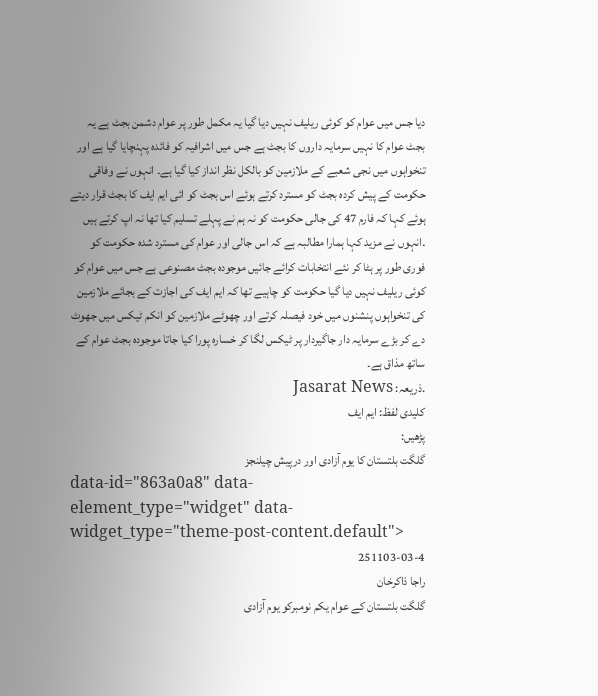دیا جس میں عوام کو کوئی ریلیف نہیں دیا گیا یہ مکمل طور پر عوام دشمن بجٹ ہے یہ بجٹ عوام کا نہیں سرمایہ داروں کا بجٹ ہے جس میں اشرافیہ کو فائدہ پہنچایا گیا ہے اور تنخواہوں میں نجی شعبے کے ملازمین کو بالکل نظر انداز کیا گیا ہے۔ انہوں نے وفاقی حکومت کے پیش کردہ بجٹ کو مسترد کرتے ہوئے اس بجٹ کو ائی ایم ایف کا بجٹ قرار دیتے ہوئے کہا کہ فارم 47 کی جالی حکومت کو نہ ہم نے پہلے تسلیم کیا تھا نہ اپ کرتے ہیں ۔انہوں نے مزید کہا ہمارا مطالبہ ہے کہ اس جالی اور عوام کی مسترد شدہ حکومت کو فوری طور پر ہٹا کر نئے انتخابات کرائے جائیں موجودہ بجٹ مصنوعی ہے جس میں عوام کو کوئی ریلیف نہیں دیا گیا حکومت کو چاہیے تھا کہ ایم ایف کی اجازت کے بجائے ملازمین کی تنخواہوں پنشنوں میں خود فیصلہ کرتے اور چھوٹے ملازمین کو انکم ٹیکس میں جھوٹ دے کر بڑے سرمایہ دار جاگیردار پر ٹیکس لگا کر خسارہ پورا کیا جاتا موجودہ بجٹ عوام کے ساتھ مذاق ہے۔
.ذریعہ: Jasarat News
کلیدی لفظ: ایم ایف
پڑھیں:
گلگت بلتستان کا یوم آزادی اور درپیش چیلنجز
data-id="863a0a8" data-element_type="widget" data-widget_type="theme-post-content.default">
251103-03-4
راجا ذاکرخان
گلگت بلتستان کے عوام یکم نومبرکو یوم آزادی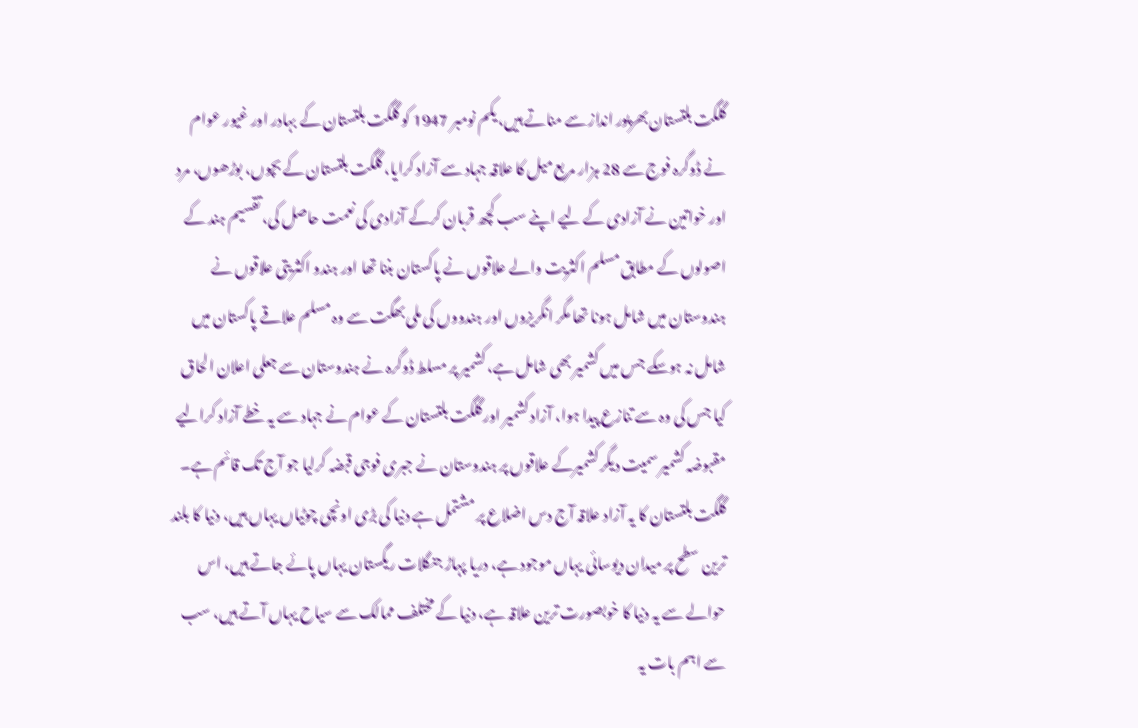گلگت بلتستان بھرپور انداز سے مناتے ہیں، یکم نومبر 1947 کو گلگت بلتستان کے بہادر اور غیور عوام نے ڈوگرہ فوج سے 28 ہزار مربع میل کا علاقہ جہاد سے آزاد کرایا، گلگت بلتستان کے بچوں، بوڑھوں، مرد اور خواتین نے آزادی کے لیے اپنے سب کچھ قربان کرکے آزادی کی نعمت حاصل کی، تقسیم ہند کے اصولوں کے مطابق مسلم اکثریت والے علاقوں نے پاکستان بننا تھا اور ہندو اکثریتی علاقوں نے ہندوستان میں شامل ہونا تھا مگر انگریزوں اور ہندووں کی ملی بھگت سے وہ مسلم علاقے پاکستان میں شامل نہ ہوسکے جس میں کشمیر بھی شامل ہے، کشمیر پر مسلط ڈوگرہ نے ہندوستان سے جعلی اعلان الحاق کیا جس کی وہ سے تنازع پیدا ہوا، آزاد کشمیر اور گلگت بلتستان کے عوام نے جہاد سے یہ خطے آزاد کرالیے مقبوضہ کشمیر سمیت دیگر کشمیرکے علاقوں پر ہندوستان نے جبری فوجی قبضہ کرلیا جو آج تک قائم ہے۔
گلگت بلتستان کا یہ آزاد علاقہ آج دس اضلاع پر مشتمل ہے دنیا کی بڑی اونچی چوٹیاں یہاں ہیں، دنیا کا بلند ترین سطح پر میدان دیوسائی یہاں موجود ہے، دریا پہاڑ جنگلات ریگستان یہاں پائے جاتے ہیں، اس حوالے سے یہ دنیا کا خوبصورت ترین علاقہ ہے، دنیا کے مختلف ممالک سے سیاح یہاں آتے ہیں، سب سے اہم بات یہ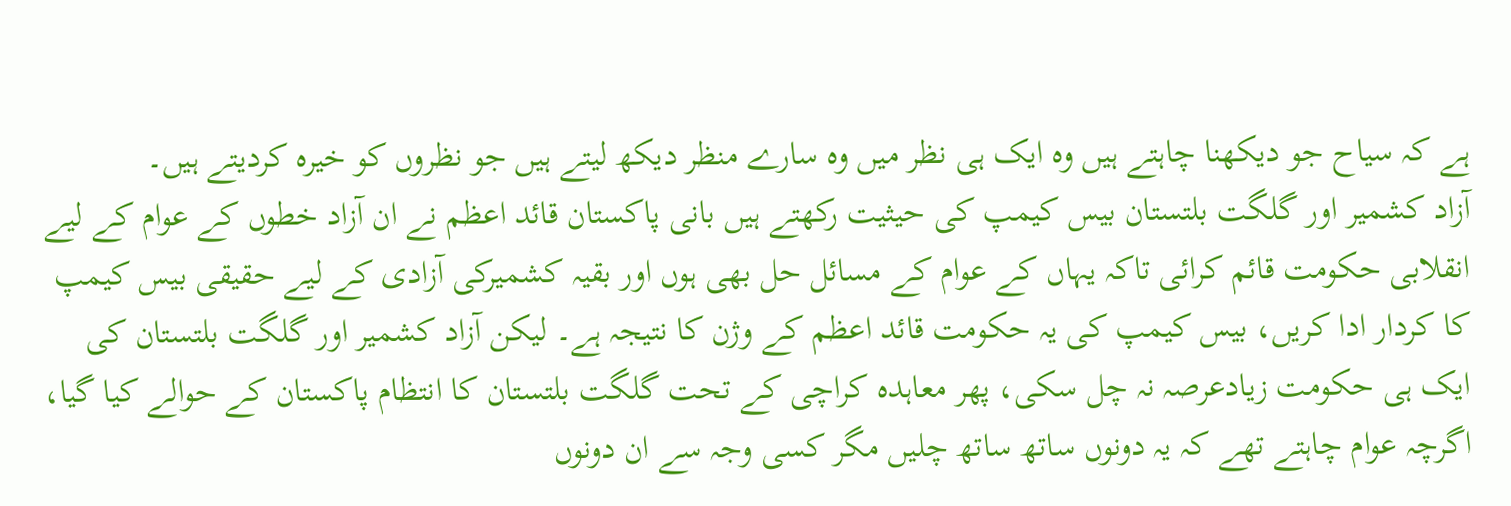ہے کہ سیاح جو دیکھنا چاہتے ہیں وہ ایک ہی نظر میں وہ سارے منظر دیکھ لیتے ہیں جو نظروں کو خیرہ کردیتے ہیں۔
آزاد کشمیر اور گلگت بلتستان بیس کیمپ کی حیثیت رکھتے ہیں بانی پاکستان قائد اعظم نے ان آزاد خطوں کے عوام کے لیے انقلابی حکومت قائم کرائی تاکہ یہاں کے عوام کے مسائل حل بھی ہوں اور بقیہ کشمیرکی آزادی کے لیے حقیقی بیس کیمپ کا کردار ادا کریں، بیس کیمپ کی یہ حکومت قائد اعظم کے وژن کا نتیجہ ہے۔ لیکن آزاد کشمیر اور گلگت بلتستان کی ایک ہی حکومت زیادعرصہ نہ چل سکی، پھر معاہدہ کراچی کے تحت گلگت بلتستان کا انتظام پاکستان کے حوالے کیا گیا، اگرچہ عوام چاہتے تھے کہ یہ دونوں ساتھ ساتھ چلیں مگر کسی وجہ سے ان دونوں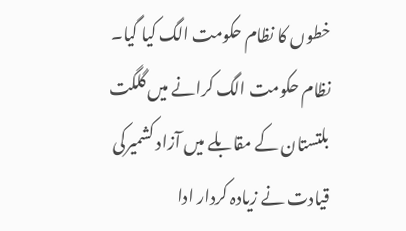خطوں کا نظام حکومت الگ کیا گیا۔ نظام حکومت الگ کرانے میں گلگت بلتستان کے مقابلے میں آزاد کشمیرکی قیادت نے زیادہ کردار ادا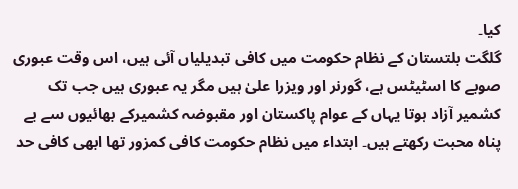کیا۔
گلگت بلتستان کے نظام حکومت میں کافی تبدیلیاں آئی ہیں، اس وقت عبوری صوبے کا اسٹیٹس ہے، گورنر اور ویزرا علیٰ ہیں مگر یہ عبوری ہیں جب تک کشمیر آزاد ہوتا یہاں کے عوام پاکستان اور مقبوضہ کشمیرکے بھائیوں سے بے پناہ محبت رکھتے ہیں۔ ابتداء میں نظام حکومت کافی کمزور تھا ابھی کافی حد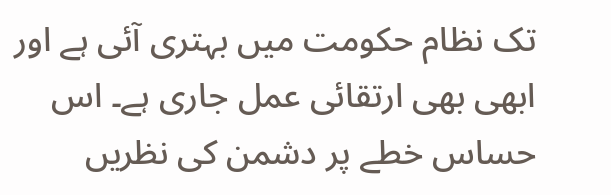تک نظام حکومت میں بہتری آئی ہے اور ابھی بھی ارتقائی عمل جاری ہے۔ اس حساس خطے پر دشمن کی نظریں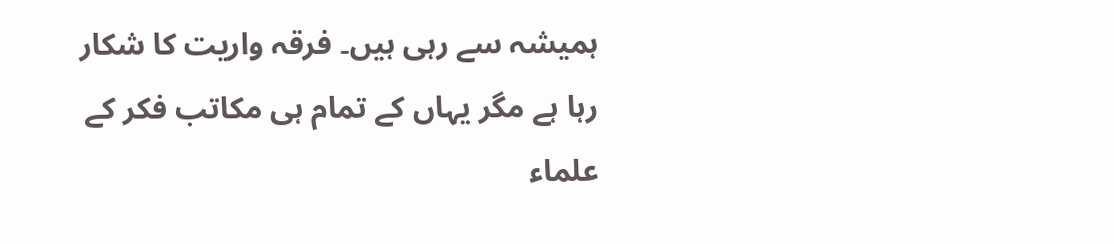ہمیشہ سے رہی ہیں۔ فرقہ واریت کا شکار رہا ہے مگر یہاں کے تمام ہی مکاتب فکر کے علماء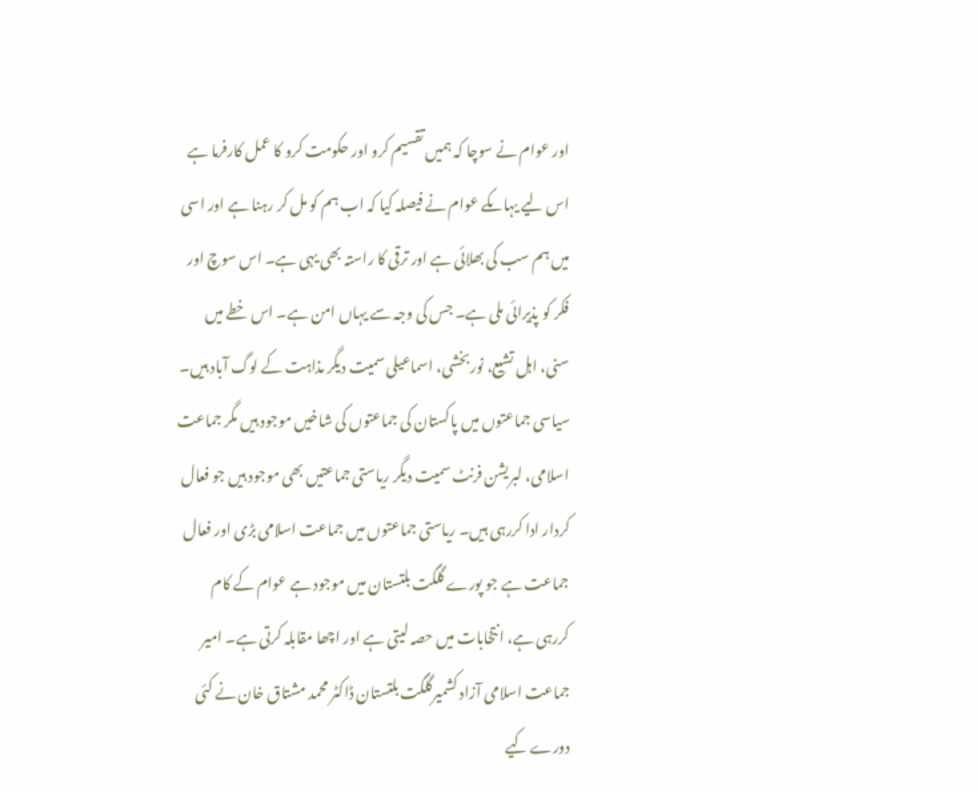اور عوام نے سوچا کہ ہمیں تقسیم کرو اور حکومت کرو کا عمل کارفرما ہے اس لیے یہاںکے عوام نے فیصلہ کیا کہ اب ہم کو مل کر رہنا ہے اور اسی میں ہم سب کی بھلائی ہے اور ترقی کا راستہ بھی یہی ہے۔ اس سوچ اور فکر کو پذیرائی ملی ہے۔ جس کی وجہ سے یہاں امن ہے۔ اس خطے میں سنی، اہل تشیع، نوربخشی، اسماعیلی سمیت دیگر مذاہت کے لوگ آباد ہیں۔
سیاسی جماعتوں میں پاکستان کی جماعتوں کی شاخیں موجود ہیں مگر جماعت اسلامی، لبریشن فرنٹ سمیت دیگر ریاستی جماعتیں بھی موجود ہیں جو فعال کردار ادا کررہی ہیں۔ ریاستی جماعتوں میں جماعت اسلامی بڑی اور فعال جماعت ہے جو پورے گلگت بلتستان میں موجود ہے عوام کے کام کررہی ہے، انتخابات میں حصہ لیتی ہے اور اچھا مقابلہ کرتی ہے۔ امیر جماعت اسلامی آزاد کشمیرگلگت بلتستان ڈاکٹر محمد مشتاق خان نے کئی دورے کیے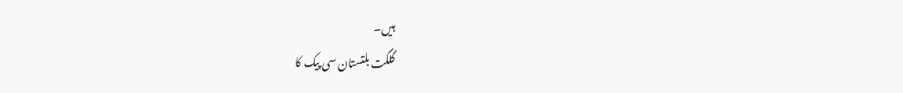ہیں۔
گلگت بلتستان سی پیک کا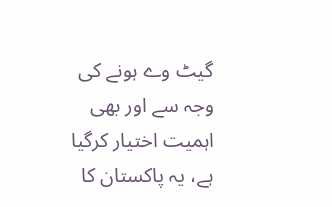گیٹ وے ہونے کی وجہ سے اور بھی اہمیت اختیار کرگیا ہے، یہ پاکستان کا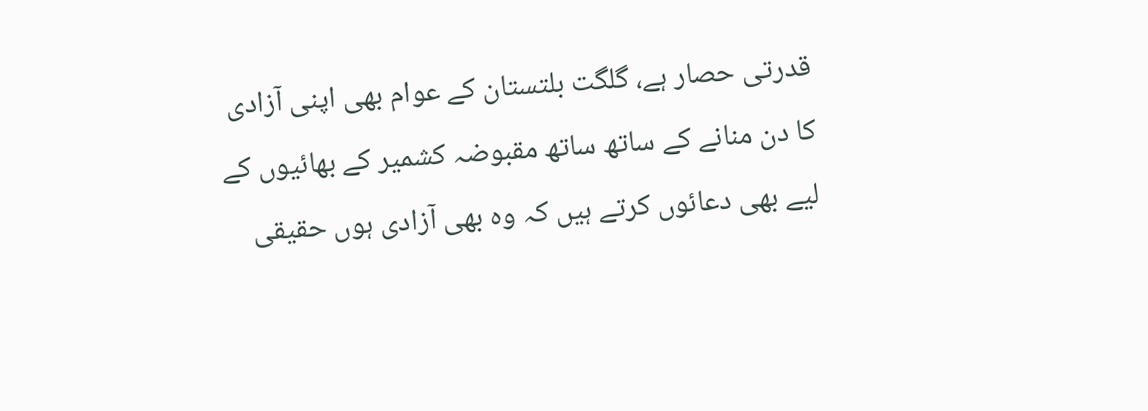قدرتی حصار ہے، گلگت بلتستان کے عوام بھی اپنی آزادی کا دن منانے کے ساتھ ساتھ مقبوضہ کشمیر کے بھائیوں کے لیے بھی دعائوں کرتے ہیں کہ وہ بھی آزادی ہوں حقیقی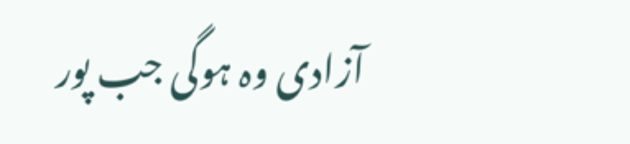آزادی وہ ہوگی جب پور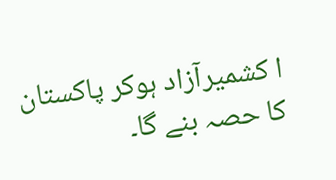ا کشمیرآزاد ہوکر پاکستان کا حصہ بنے گا۔